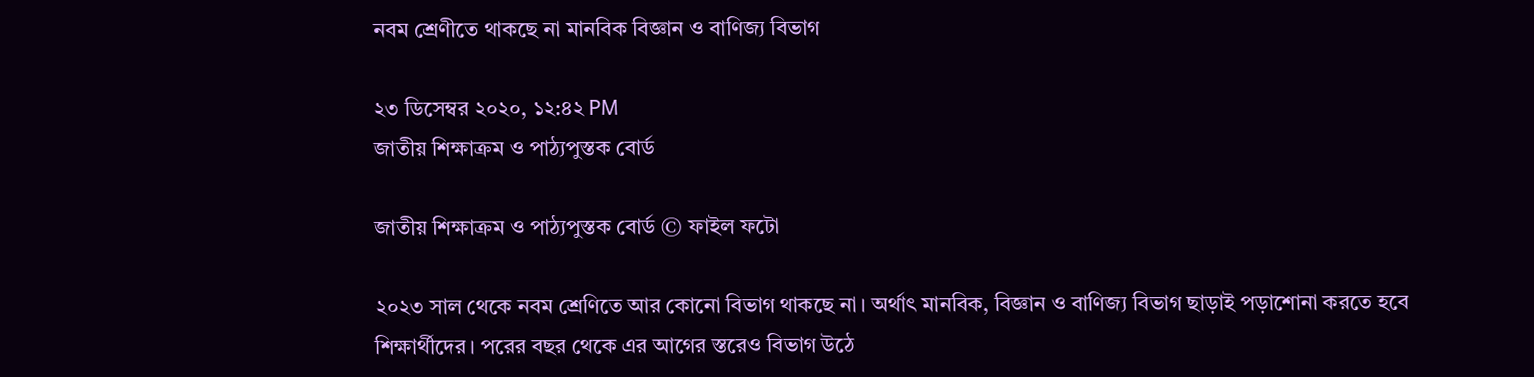নবম শ্রেণীতে থাকছে না মানবিক বিজ্ঞান ও বাণিজ্য বিভাগ

২৩ ডিসেম্বর ২০২০, ১২:৪২ PM
জাতীয় শিক্ষাক্রম ও পাঠ্যপুস্তক বোর্ড

জাতীয় শিক্ষাক্রম ও পাঠ্যপুস্তক বোর্ড © ফাইল ফটো

২০২৩ সাল থেকে নবম শ্রেণিতে আর কোনো বিভাগ থাকছে না। অর্থাৎ মানবিক, বিজ্ঞান ও বাণিজ্য বিভাগ ছাড়াই পড়াশোনা করতে হবে শিক্ষার্থীদের। পরের বছর থেকে এর আগের স্তরেও বিভাগ উঠে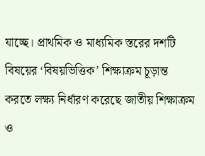যাচ্ছে। প্রাথমিক ও মাধ্যমিক স্তরের দশটি বিষয়ের ‘বিষয়ভিত্তিক’ শিক্ষাক্রম চূড়ান্ত করতে লক্ষ্য নির্ধারণ করেছে জাতীয় শিক্ষাক্রম ও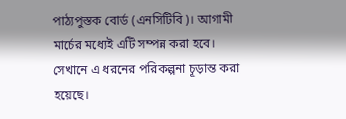পাঠ্যপুস্তক বোর্ড (এনসিটিবি)। আগামী মার্চের মধ্যেই এটি সম্পন্ন করা হবে। সেখানে এ ধরনের পরিকল্পনা চূড়ান্ত করা হয়েছে।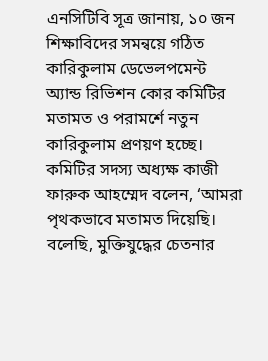এনসিটিবি সূত্র জানায়, ১০ জন শিক্ষাবিদের সমন্বয়ে গঠিত কারিকুলাম ডেভেলপমেন্ট অ্যান্ড রিভিশন কোর কমিটির মতামত ও পরামর্শে নতুন কারিকুলাম প্রণয়ণ হচ্ছে। কমিটির সদস্য অধ্যক্ষ কাজী ফারুক আহম্মেদ বলেন, ‘আমরা পৃথকভাবে মতামত দিয়েছি। বলেছি, মুক্তিযুদ্ধের চেতনার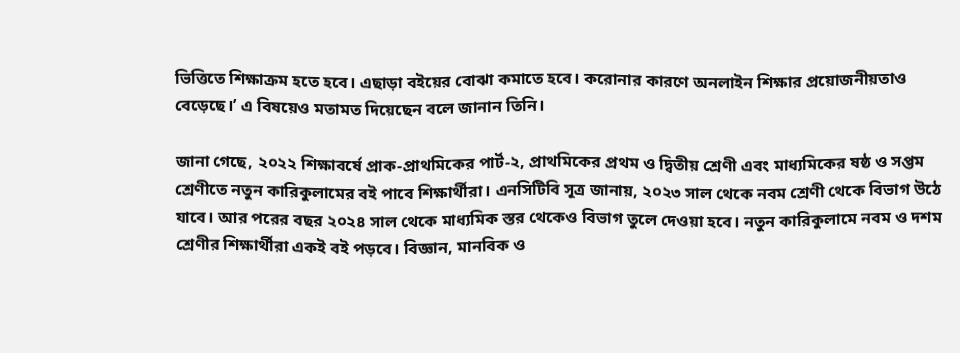ভিত্তিতে শিক্ষাক্রম হতে হবে। এছাড়া বইয়ের বোঝা কমাতে হবে। করোনার কারণে অনলাইন শিক্ষার প্রয়োজনীয়তাও বেড়েছে।’ এ বিষয়েও মতামত দিয়েছেন বলে জানান তিনি।

জানা গেছে, ২০২২ শিক্ষাবর্ষে প্রাক-প্রাথমিকের পার্ট-২, প্রাথমিকের প্রথম ও দ্বিতীয় শ্রেণী এবং মাধ্যমিকের ষষ্ঠ ও সপ্তম শ্রেণীতে নতুন কারিকুলামের বই পাবে শিক্ষার্থীরা। এনসিটিবি সূত্র জানায়, ২০২৩ সাল থেকে নবম শ্রেণী থেকে বিভাগ উঠে যাবে। আর পরের বছর ২০২৪ সাল থেকে মাধ্যমিক স্তর থেকেও বিভাগ তুলে দেওয়া হবে। নতুন কারিকুলামে নবম ও দশম শ্রেণীর শিক্ষার্থীরা একই বই পড়বে। বিজ্ঞান, মানবিক ও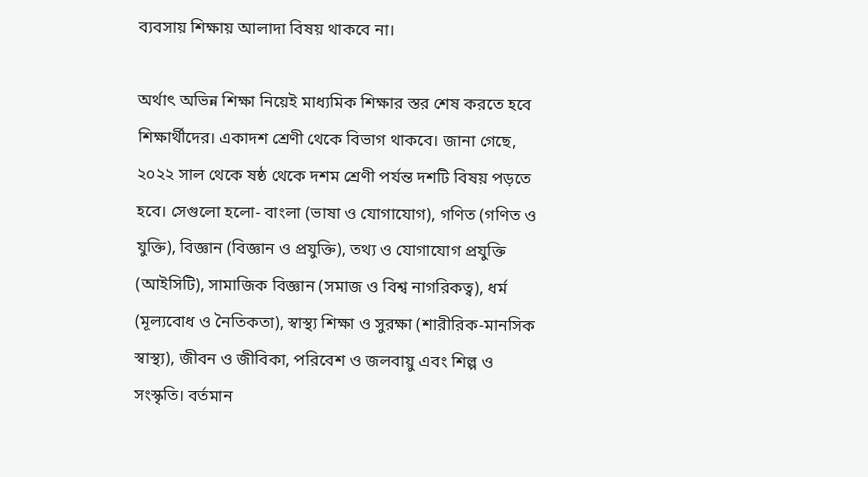ব্যবসায় শিক্ষায় আলাদা বিষয় থাকবে না।

অর্থাৎ অভিন্ন শিক্ষা নিয়েই মাধ্যমিক শিক্ষার স্তর শেষ করতে হবে শিক্ষার্থীদের। একাদশ শ্রেণী থেকে বিভাগ থাকবে। জানা গেছে, ২০২২ সাল থেকে ষষ্ঠ থেকে দশম শ্রেণী পর্যন্ত দশটি বিষয় পড়তে হবে। সেগুলো হলো- বাংলা (ভাষা ও যোগাযোগ), গণিত (গণিত ও যুক্তি), বিজ্ঞান (বিজ্ঞান ও প্রযুক্তি), তথ্য ও যোগাযোগ প্রযুক্তি (আইসিটি), সামাজিক বিজ্ঞান (সমাজ ও বিশ্ব নাগরিকত্ব), ধর্ম (মূল্যবোধ ও নৈতিকতা), স্বাস্থ্য শিক্ষা ও সুরক্ষা (শারীরিক-মানসিক স্বাস্থ্য), জীবন ও জীবিকা, পরিবেশ ও জলবায়ু এবং শিল্প ও সংস্কৃতি। বর্তমান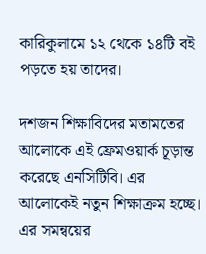কারিকুলামে ১২ থেকে ১৪টি বই পড়তে হয় তাদের।

দশজন শিক্ষাবিদের মতামতের আলোকে এই ফ্রেমওয়ার্ক চূড়ান্ত করেছে এনসিটিবি। এর আলোকেই নতুন শিক্ষাক্রম হচ্ছে। এর সমন্বয়ের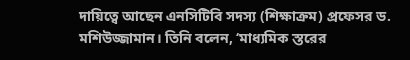দায়িত্বে আছেন এনসিটিবি সদস্য (শিক্ষাক্রম) প্রফেসর ড. মশিউজ্জামান। তিনি বলেন, ‘মাধ্যমিক স্তরের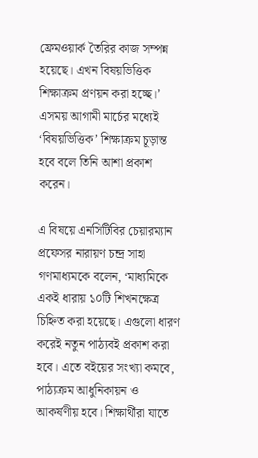ফ্রেমওয়ার্ক তৈরির কাজ সম্পন্ন হয়েছে। এখন বিষয়ভিত্তিক শিক্ষাক্রম প্রণয়ন করা হচ্ছে।’ এসময় আগামী মার্চের মধ্যেই ‘বিষয়ভিত্তিক’ শিক্ষাক্রম চূড়ান্ত হবে বলে তিনি আশা প্রকাশ করেন।

এ বিষয়ে এনসিটিবির চেয়ারম্যান প্রফেসর নারায়ণ চন্দ্র সাহা গণমাধ্যমকে বলেন, ‘মাধ্যমিকে একই ধারায় ১০টি শিখনক্ষেত্র চিহ্নিত করা হয়েছে। এগুলো ধারণ করেই নতুন পাঠ্যবই প্রকাশ করা হবে। এতে বইয়ের সংখ্যা কমবে, পাঠ্যক্রম আধুনিকায়ন ও আকর্ষণীয় হবে। শিক্ষার্থীরা যাতে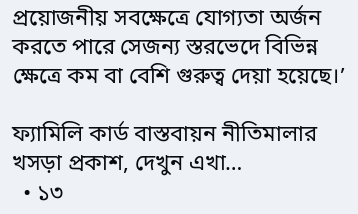প্রয়োজনীয় সবক্ষেত্রে যোগ্যতা অর্জন করতে পারে সেজন্য স্তরভেদে বিভিন্ন ক্ষেত্রে কম বা বেশি গুরুত্ব দেয়া হয়েছে।’

ফ্যামিলি কার্ড বাস্তবায়ন নীতিমালার খসড়া প্রকাশ, দেখুন এখা…
  • ১৩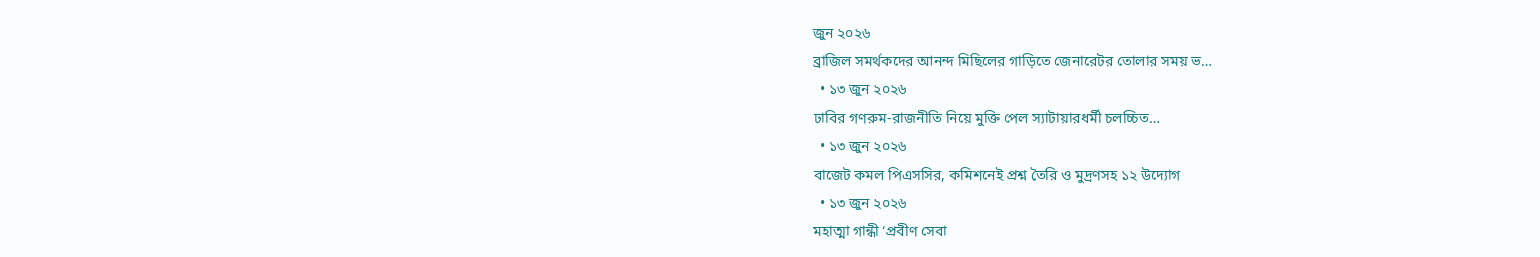জুন ২০২৬
ব্রাজিল সমর্থকদের আনন্দ মিছিলের গাড়িতে জেনারেটর তোলার সময় ভ…
  • ১৩ জুন ২০২৬
ঢাবির গণরুম-রাজনীতি নিয়ে মুক্তি পেল স্যাটায়ারধর্মী চলচ্চিত…
  • ১৩ জুন ২০২৬
বাজেট কমল পিএসসির, কমিশনেই প্রশ্ন তৈরি ও মুদ্রণসহ ১২ উদ্যোগ
  • ১৩ জুন ২০২৬
মহাত্মা গান্ধী ‘প্রবীণ সেবা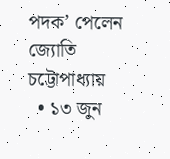পদক’ পেলেন জ্যোতি চট্টোপাধ্যায়
  • ১৩ জুন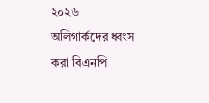২০২৬
অলিগার্কদের ধ্বংস করা বিএনপি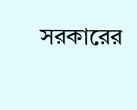সরকারের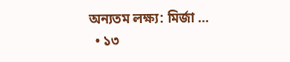অন্যতম লক্ষ্য: মির্জা …
  • ১৩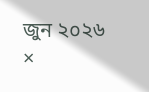জুন ২০২৬
×